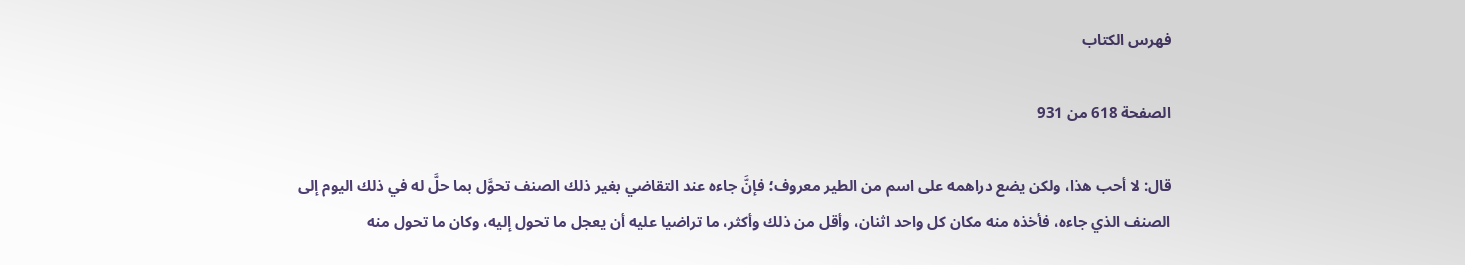فهرس الكتاب

الصفحة 618 من 931

قال: لا أحب هذا، ولكن يضع دراهمه على اسم من الطير معروف؛ فإنَّ جاءه عند التقاضي بغير ذلك الصنف تحوَّل بما حلَّ له في ذلك اليوم إلى الصنف الذي جاءه، فأخذه منه مكان كل واحد اثنان، وأقل من ذلك وأكثر، ما تراضيا عليه أن يعجل ما تحول إليه، وكان ما تحول منه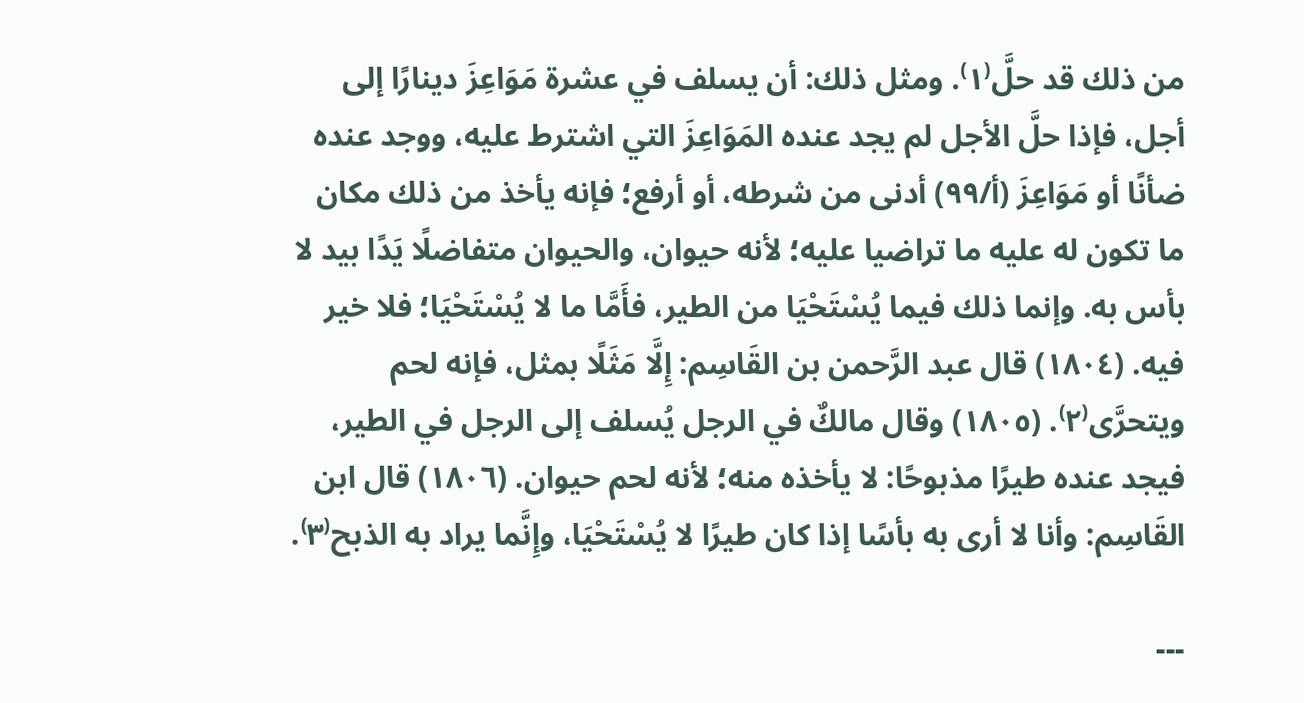من ذلك قد حلَّ⁽١⁾. ومثل ذلك: أن يسلف في عشرة مَوَاعِزَ دينارًا إلى أجل، فإذا حلَّ الأجل لم يجد عنده المَوَاعِزَ التي اشترط عليه، ووجد عنده ضأنًا أو مَوَاعِزَ (أ/٩٩) أدنى من شرطه، أو أرفع؛ فإنه يأخذ من ذلك مكان ما تكون له عليه ما تراضيا عليه؛ لأنه حيوان، والحيوان متفاضلًا يَدًا بيد لا بأس به. وإنما ذلك فيما يُسْتَحْيَا من الطير، فأَمَّا ما لا يُسْتَحْيَا؛ فلا خير فيه. (١٨٠٤) قال عبد الرَّحمن بن القَاسِم: إِلَّا مَثَلًا بمثل، فإنه لحم ويتحرَّى⁽٢⁾. (١٨٠٥) وقال مالكٌ في الرجل يُسلف إلى الرجل في الطير، فيجد عنده طيرًا مذبوحًا: لا يأخذه منه؛ لأنه لحم حيوان. (١٨٠٦) قال ابن القَاسِم: وأنا لا أرى به بأسًا إذا كان طيرًا لا يُسْتَحْيَا، وإِنَّما يراد به الذبح⁽٣⁾.

---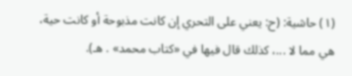(١) حاشية: (ح: يعني على التحري إن كانت مذبوحة أو كانت حية، هي مما لا ...، كذلك قال فيها في «كتاب محمد» . هـ).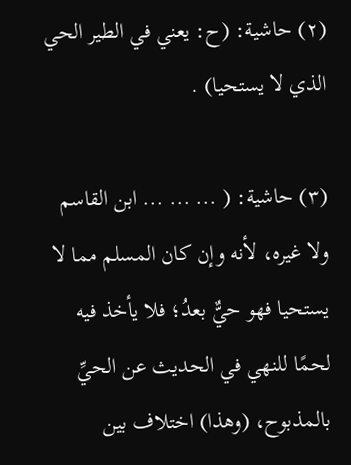(٢) حاشية: (ح: يعني في الطير الحي الذي لا يستحيا) .

(٣) حاشية: ( ... ... ... ابن القاسم ولا غيره، لأنه وإن كان المسلم مما لا يستحيا فهو حيٌّ بعدُ؛ فلا يأخذ فيه لحمًا للنهي في الحديث عن الحيِّ بالمذبوح، (وهذا) اختلاف بين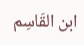ابن القَاسِم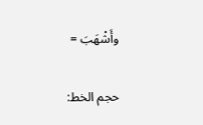وأَشْهَبَ =

حجم الخط: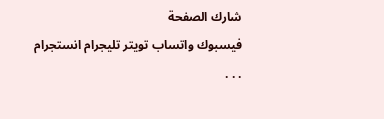شارك الصفحة
فيسبوك واتساب تويتر تليجرام انستجرام
. . .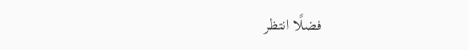فضلًا انتظر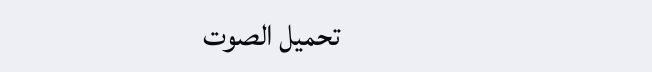تحميل الصوت